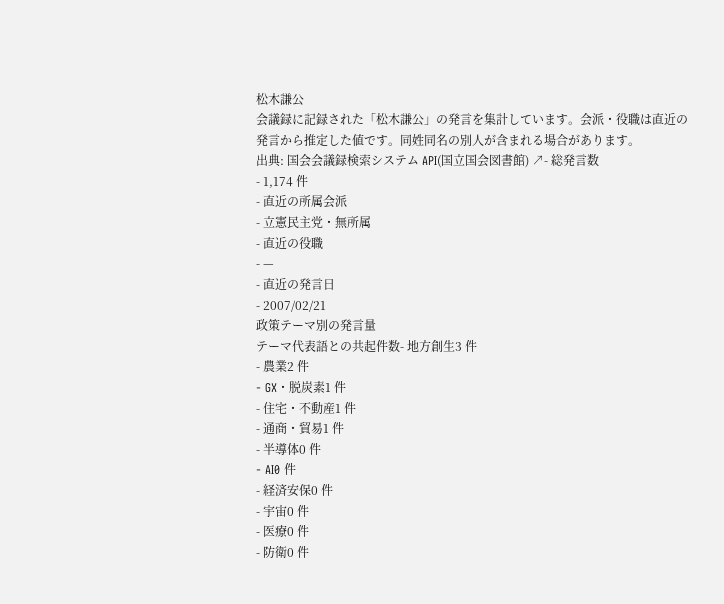松木謙公
会議録に記録された「松木謙公」の発言を集計しています。会派・役職は直近の発言から推定した値です。同姓同名の別人が含まれる場合があります。
出典: 国会会議録検索システム API(国立国会図書館) ↗- 総発言数
- 1,174 件
- 直近の所属会派
- 立憲民主党・無所属
- 直近の役職
- —
- 直近の発言日
- 2007/02/21
政策テーマ別の発言量
テーマ代表語との共起件数- 地方創生3 件
- 農業2 件
- GX・脱炭素1 件
- 住宅・不動産1 件
- 通商・貿易1 件
- 半導体0 件
- AI0 件
- 経済安保0 件
- 宇宙0 件
- 医療0 件
- 防衛0 件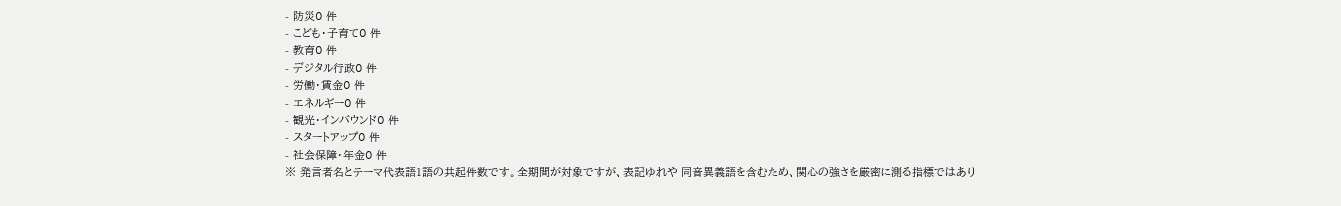- 防災0 件
- こども・子育て0 件
- 教育0 件
- デジタル行政0 件
- 労働・賃金0 件
- エネルギー0 件
- 観光・インバウンド0 件
- スタートアップ0 件
- 社会保障・年金0 件
※ 発言者名とテーマ代表語1語の共起件数です。全期間が対象ですが、表記ゆれや 同音異義語を含むため、関心の強さを厳密に測る指標ではあり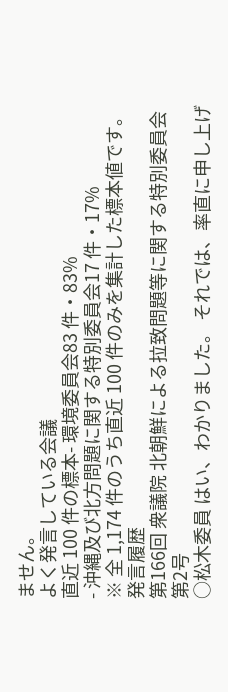ません。
よく発言している会議
直近 100 件の標本- 環境委員会83 件・83%
- 沖縄及び北方問題に関する特別委員会17 件・17%
※ 全 1,174 件のうち直近 100 件のみを集計した標本値です。
発言履歴
第166回 衆議院 北朝鮮による拉致問題等に関する特別委員会 第2号
○松木委員 はい、わかりました。 それでは、率直に申し上げ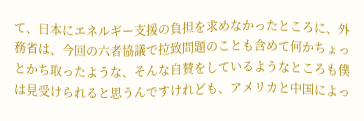て、日本にエネルギー支援の負担を求めなかったところに、外務省は、今回の六者協議で拉致問題のことも含めて何かちょっとかち取ったような、そんな自賛をしているようなところも僕は見受けられると思うんですけれども、アメリカと中国によっ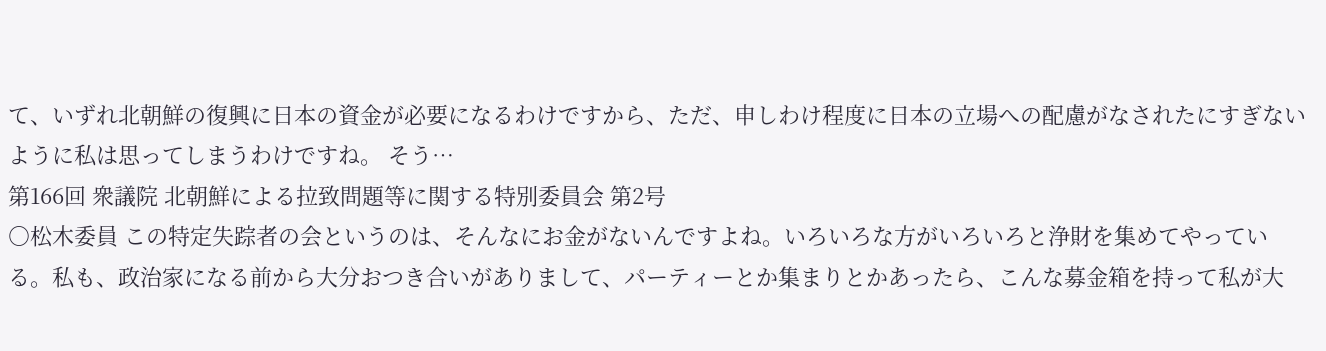て、いずれ北朝鮮の復興に日本の資金が必要になるわけですから、ただ、申しわけ程度に日本の立場への配慮がなされたにすぎないように私は思ってしまうわけですね。 そう…
第166回 衆議院 北朝鮮による拉致問題等に関する特別委員会 第2号
○松木委員 この特定失踪者の会というのは、そんなにお金がないんですよね。いろいろな方がいろいろと浄財を集めてやっている。私も、政治家になる前から大分おつき合いがありまして、パーティーとか集まりとかあったら、こんな募金箱を持って私が大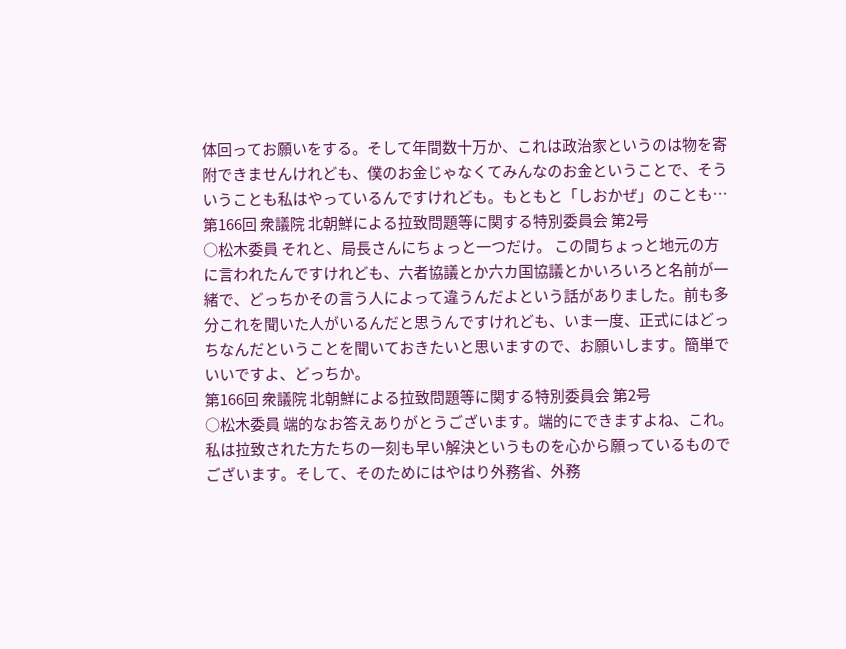体回ってお願いをする。そして年間数十万か、これは政治家というのは物を寄附できませんけれども、僕のお金じゃなくてみんなのお金ということで、そういうことも私はやっているんですけれども。もともと「しおかぜ」のことも…
第166回 衆議院 北朝鮮による拉致問題等に関する特別委員会 第2号
○松木委員 それと、局長さんにちょっと一つだけ。 この間ちょっと地元の方に言われたんですけれども、六者協議とか六カ国協議とかいろいろと名前が一緒で、どっちかその言う人によって違うんだよという話がありました。前も多分これを聞いた人がいるんだと思うんですけれども、いま一度、正式にはどっちなんだということを聞いておきたいと思いますので、お願いします。簡単でいいですよ、どっちか。
第166回 衆議院 北朝鮮による拉致問題等に関する特別委員会 第2号
○松木委員 端的なお答えありがとうございます。端的にできますよね、これ。 私は拉致された方たちの一刻も早い解決というものを心から願っているものでございます。そして、そのためにはやはり外務省、外務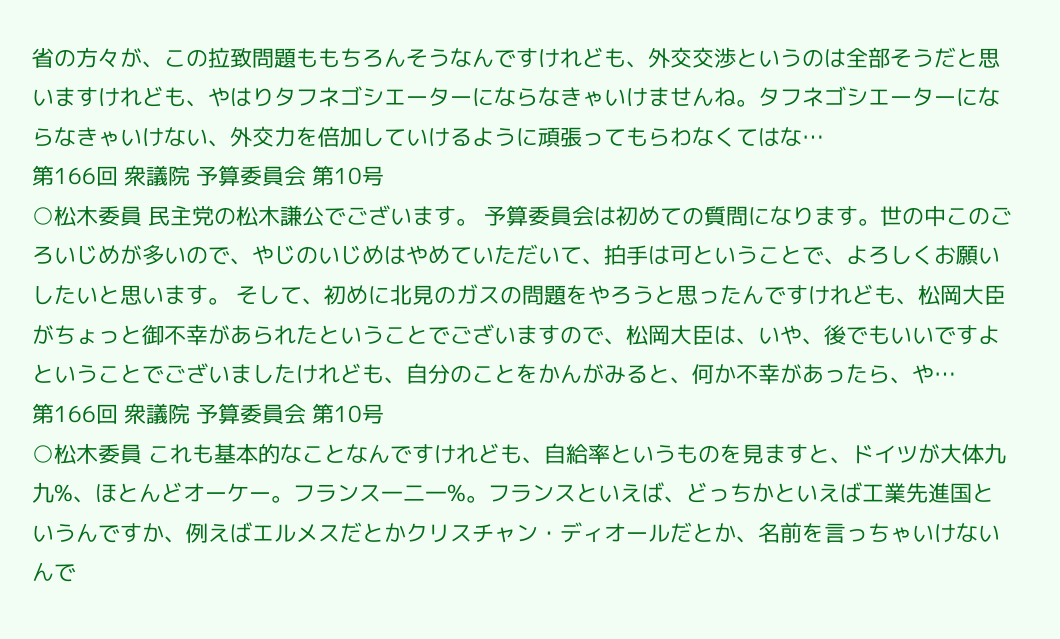省の方々が、この拉致問題ももちろんそうなんですけれども、外交交渉というのは全部そうだと思いますけれども、やはりタフネゴシエーターにならなきゃいけませんね。タフネゴシエーターにならなきゃいけない、外交力を倍加していけるように頑張ってもらわなくてはな…
第166回 衆議院 予算委員会 第10号
○松木委員 民主党の松木謙公でございます。 予算委員会は初めての質問になります。世の中このごろいじめが多いので、やじのいじめはやめていただいて、拍手は可ということで、よろしくお願いしたいと思います。 そして、初めに北見のガスの問題をやろうと思ったんですけれども、松岡大臣がちょっと御不幸があられたということでございますので、松岡大臣は、いや、後でもいいですよということでございましたけれども、自分のことをかんがみると、何か不幸があったら、や…
第166回 衆議院 予算委員会 第10号
○松木委員 これも基本的なことなんですけれども、自給率というものを見ますと、ドイツが大体九九%、ほとんどオーケー。フランス一二一%。フランスといえば、どっちかといえば工業先進国というんですか、例えばエルメスだとかクリスチャン・ディオールだとか、名前を言っちゃいけないんで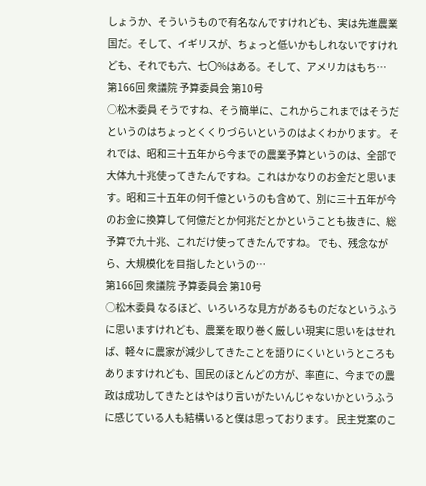しょうか、そういうもので有名なんですけれども、実は先進農業国だ。そして、イギリスが、ちょっと低いかもしれないですけれども、それでも六、七〇%はある。そして、アメリカはもち…
第166回 衆議院 予算委員会 第10号
○松木委員 そうですね、そう簡単に、これからこれまではそうだというのはちょっとくくりづらいというのはよくわかります。 それでは、昭和三十五年から今までの農業予算というのは、全部で大体九十兆使ってきたんですね。これはかなりのお金だと思います。昭和三十五年の何千億というのも含めて、別に三十五年が今のお金に換算して何億だとか何兆だとかということも抜きに、総予算で九十兆、これだけ使ってきたんですね。 でも、残念ながら、大規模化を目指したというの…
第166回 衆議院 予算委員会 第10号
○松木委員 なるほど、いろいろな見方があるものだなというふうに思いますけれども、農業を取り巻く厳しい現実に思いをはせれば、軽々に農家が減少してきたことを語りにくいというところもありますけれども、国民のほとんどの方が、率直に、今までの農政は成功してきたとはやはり言いがたいんじゃないかというふうに感じている人も結構いると僕は思っております。 民主党案のこ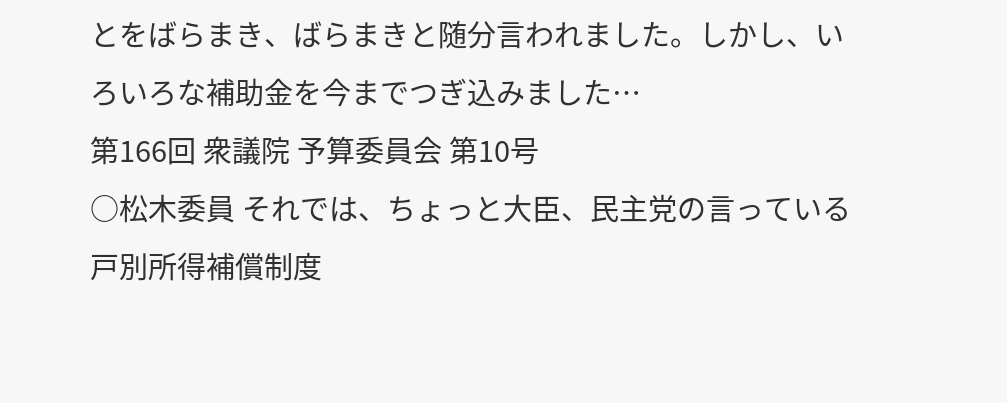とをばらまき、ばらまきと随分言われました。しかし、いろいろな補助金を今までつぎ込みました…
第166回 衆議院 予算委員会 第10号
○松木委員 それでは、ちょっと大臣、民主党の言っている戸別所得補償制度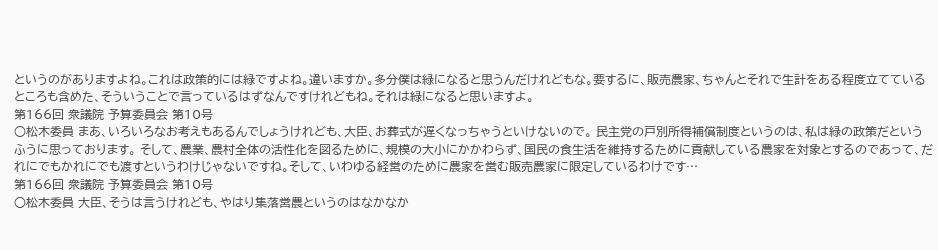というのがありますよね。これは政策的には緑ですよね。違いますか。多分僕は緑になると思うんだけれどもな。要するに、販売農家、ちゃんとそれで生計をある程度立てているところも含めた、そういうことで言っているはずなんですけれどもね。それは緑になると思いますよ。
第166回 衆議院 予算委員会 第10号
○松木委員 まあ、いろいろなお考えもあるんでしょうけれども、大臣、お葬式が遅くなっちゃうといけないので。 民主党の戸別所得補償制度というのは、私は緑の政策だというふうに思っております。 そして、農業、農村全体の活性化を図るために、規模の大小にかかわらず、国民の食生活を維持するために貢献している農家を対象とするのであって、だれにでもかれにでも渡すというわけじゃないですね。そして、いわゆる経営のために農家を営む販売農家に限定しているわけです…
第166回 衆議院 予算委員会 第10号
○松木委員 大臣、そうは言うけれども、やはり集落営農というのはなかなか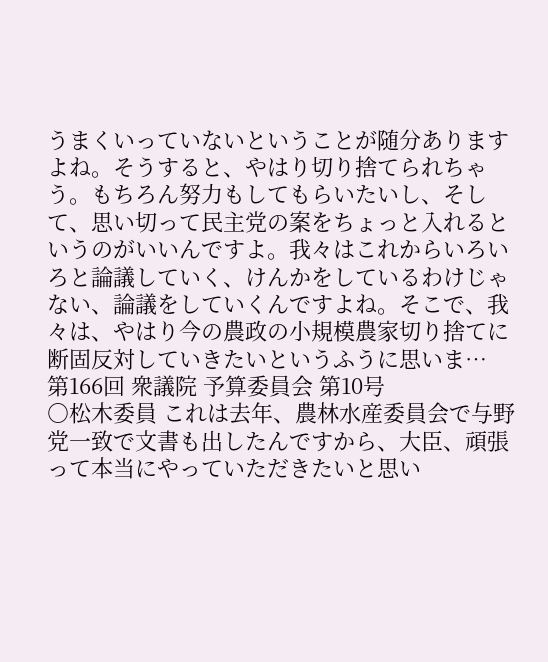うまくいっていないということが随分ありますよね。そうすると、やはり切り捨てられちゃう。もちろん努力もしてもらいたいし、そして、思い切って民主党の案をちょっと入れるというのがいいんですよ。我々はこれからいろいろと論議していく、けんかをしているわけじゃない、論議をしていくんですよね。そこで、我々は、やはり今の農政の小規模農家切り捨てに断固反対していきたいというふうに思いま…
第166回 衆議院 予算委員会 第10号
○松木委員 これは去年、農林水産委員会で与野党一致で文書も出したんですから、大臣、頑張って本当にやっていただきたいと思い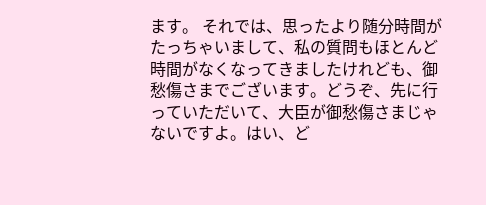ます。 それでは、思ったより随分時間がたっちゃいまして、私の質問もほとんど時間がなくなってきましたけれども、御愁傷さまでございます。どうぞ、先に行っていただいて、大臣が御愁傷さまじゃないですよ。はい、ど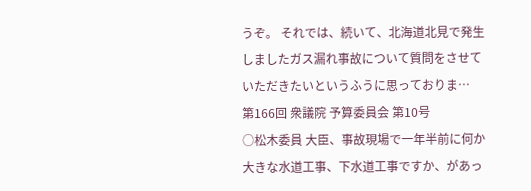うぞ。 それでは、続いて、北海道北見で発生しましたガス漏れ事故について質問をさせていただきたいというふうに思っておりま…
第166回 衆議院 予算委員会 第10号
○松木委員 大臣、事故現場で一年半前に何か大きな水道工事、下水道工事ですか、があっ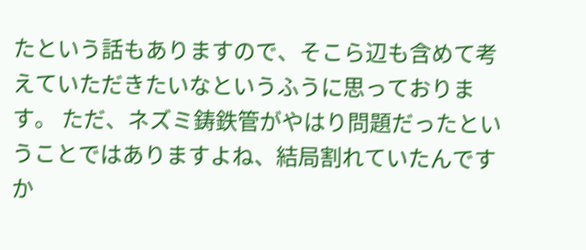たという話もありますので、そこら辺も含めて考えていただきたいなというふうに思っております。 ただ、ネズミ鋳鉄管がやはり問題だったということではありますよね、結局割れていたんですか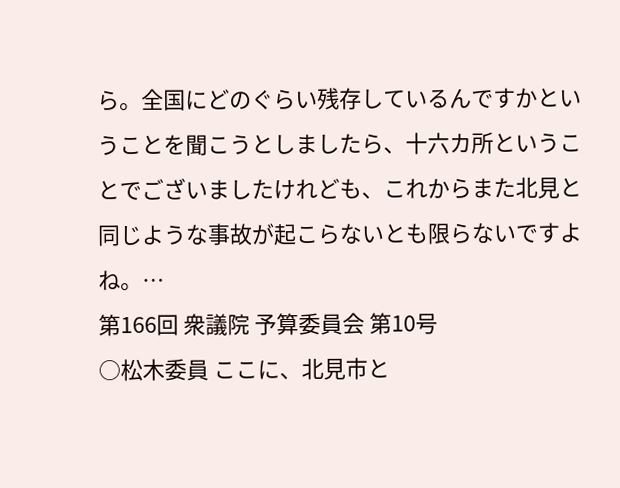ら。全国にどのぐらい残存しているんですかということを聞こうとしましたら、十六カ所ということでございましたけれども、これからまた北見と同じような事故が起こらないとも限らないですよね。…
第166回 衆議院 予算委員会 第10号
○松木委員 ここに、北見市と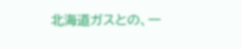北海道ガスとの、一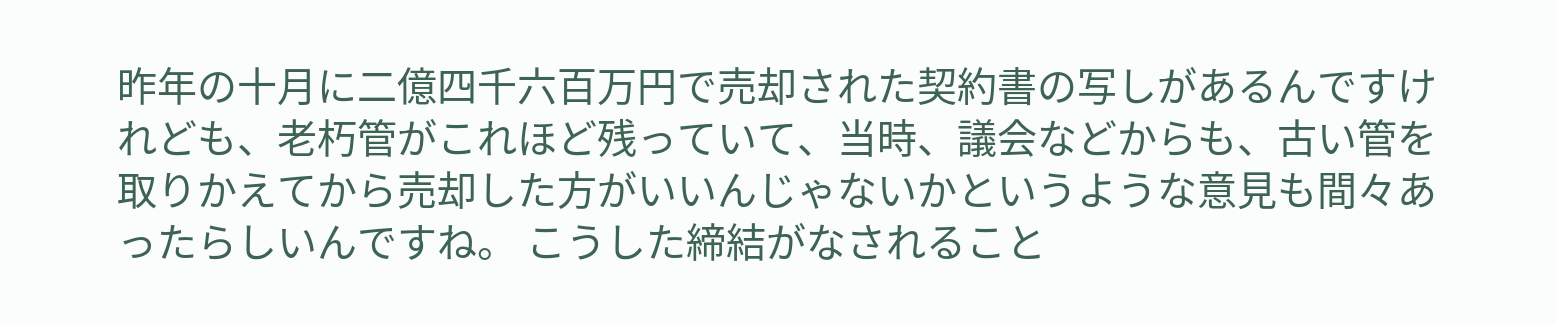昨年の十月に二億四千六百万円で売却された契約書の写しがあるんですけれども、老朽管がこれほど残っていて、当時、議会などからも、古い管を取りかえてから売却した方がいいんじゃないかというような意見も間々あったらしいんですね。 こうした締結がなされること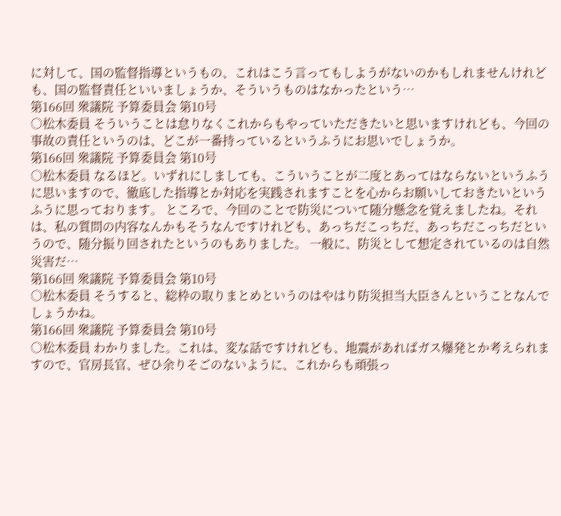に対して、国の監督指導というもの、これはこう言ってもしようがないのかもしれませんけれども、国の監督責任といいましょうか、そういうものはなかったという…
第166回 衆議院 予算委員会 第10号
○松木委員 そういうことは怠りなくこれからもやっていただきたいと思いますけれども、今回の事故の責任というのは、どこが一番持っているというふうにお思いでしょうか。
第166回 衆議院 予算委員会 第10号
○松木委員 なるほど。いずれにしましても、こういうことが二度とあってはならないというふうに思いますので、徹底した指導とか対応を実践されますことを心からお願いしておきたいというふうに思っております。 ところで、今回のことで防災について随分懸念を覚えましたね。それは、私の質問の内容なんかもそうなんですけれども、あっちだこっちだ、あっちだこっちだというので、随分振り回されたというのもありました。 一般に、防災として想定されているのは自然災害だ…
第166回 衆議院 予算委員会 第10号
○松木委員 そうすると、総枠の取りまとめというのはやはり防災担当大臣さんということなんでしょうかね。
第166回 衆議院 予算委員会 第10号
○松木委員 わかりました。これは、変な話ですけれども、地震があればガス爆発とか考えられますので、官房長官、ぜひ余りそごのないように、これからも頑張っ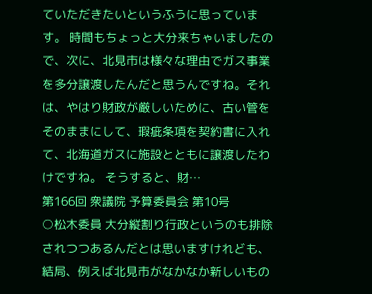ていただきたいというふうに思っています。 時間もちょっと大分来ちゃいましたので、次に、北見市は様々な理由でガス事業を多分譲渡したんだと思うんですね。それは、やはり財政が厳しいために、古い管をそのままにして、瑕疵条項を契約書に入れて、北海道ガスに施設とともに譲渡したわけですね。 そうすると、財…
第166回 衆議院 予算委員会 第10号
○松木委員 大分縦割り行政というのも排除されつつあるんだとは思いますけれども、結局、例えば北見市がなかなか新しいもの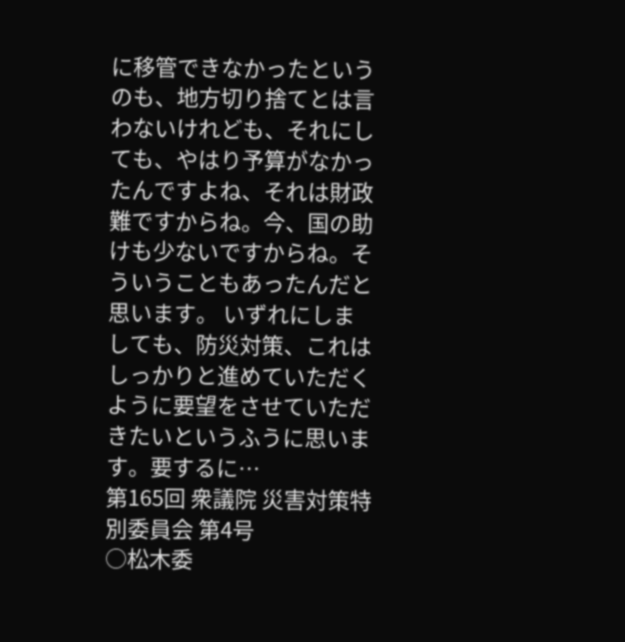に移管できなかったというのも、地方切り捨てとは言わないけれども、それにしても、やはり予算がなかったんですよね、それは財政難ですからね。今、国の助けも少ないですからね。そういうこともあったんだと思います。 いずれにしましても、防災対策、これはしっかりと進めていただくように要望をさせていただきたいというふうに思います。要するに…
第165回 衆議院 災害対策特別委員会 第4号
○松木委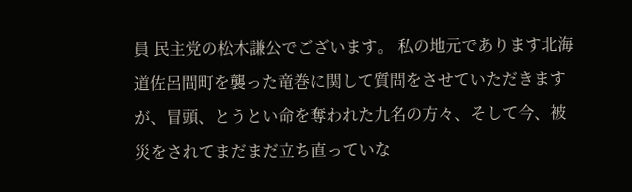員 民主党の松木謙公でございます。 私の地元であります北海道佐呂間町を襲った竜巻に関して質問をさせていただきますが、冒頭、とうとい命を奪われた九名の方々、そして今、被災をされてまだまだ立ち直っていな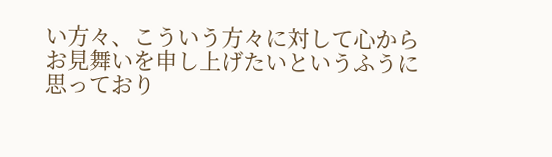い方々、こういう方々に対して心からお見舞いを申し上げたいというふうに思っており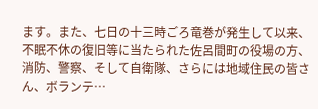ます。また、七日の十三時ごろ竜巻が発生して以来、不眠不休の復旧等に当たられた佐呂間町の役場の方、消防、警察、そして自衛隊、さらには地域住民の皆さん、ボランテ…